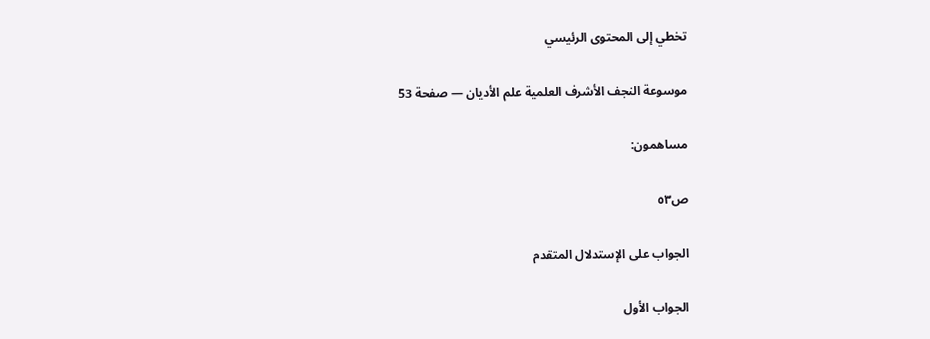تخطي إلى المحتوى الرئيسي

موسوعة النجف الأشرف العلمية علم الأديان — صفحة 53

مساهمون:

ص٥٣

الجواب على الإستدلال المتقدم

الجواب الأول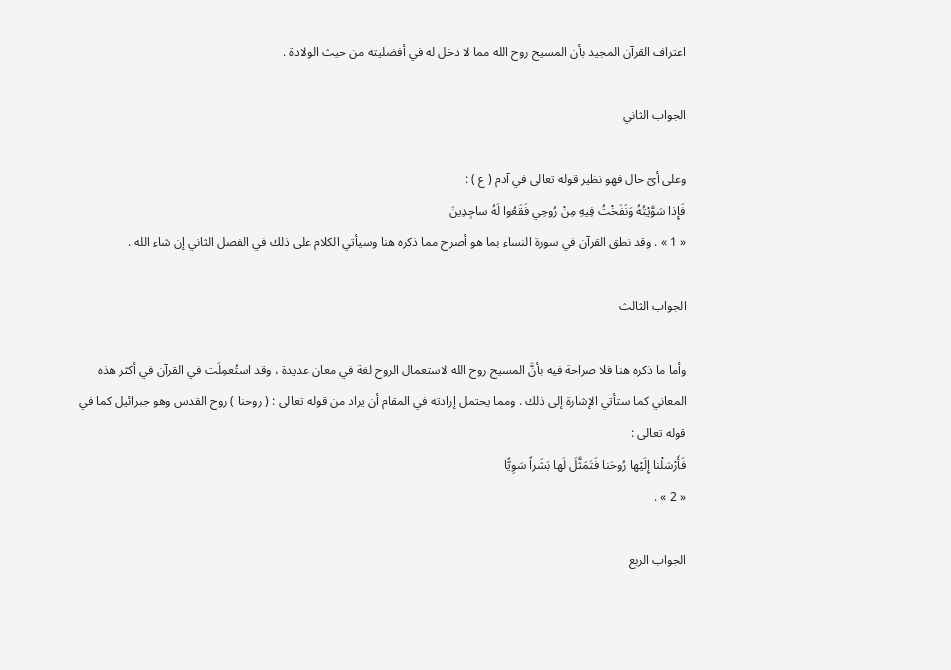اعتراف القرآن المجيد بأن المسيح روح الله مما لا دخل له في أفضليته من حيث الولادة .

الجواب الثاني

وعلى أىّ حال فهو نظير قوله تعالى في آدم ( ع ) :
فَإِذا سَوَّيْتُهُ وَنَفَخْتُ فِيهِ مِنْ رُوحِي فَقَعُوا لَهُ ساجِدِينَ
« 1 » . وقد نطق القرآن في سورة النساء بما هو أصرح مما ذكره هنا وسيأتي الكلام على ذلك في الفصل الثاني إن شاء الله .

الجواب الثالث

وأما ما ذكره هنا فلا صراحة فيه بأنَّ المسيح روح الله لاستعمال الروح لغة في معان عديدة ، وقد استُعمِلَت في القرآن في أكثر هذه المعاني كما ستأتي الإشارة إلى ذلك . ومما يحتمل إرادته في المقام أن يراد من قوله تعالى : ( روحنا ) روح القدس وهو جبرائيل كما في قوله تعالى :
فَأَرْسَلْنا إِلَيْها رُوحَنا فَتَمَثَّلَ لَها بَشَراً سَوِيًّا
« 2 » .

الجواب الربع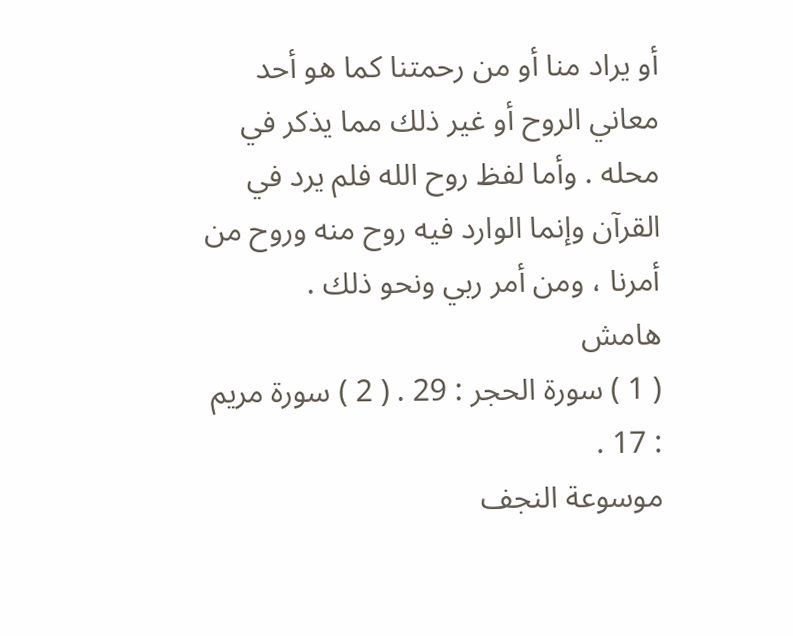أو يراد منا أو من رحمتنا كما هو أحد معاني الروح أو غير ذلك مما يذكر في محله . وأما لفظ روح الله فلم يرد في القرآن وإنما الوارد فيه روح منه وروح من أمرنا ، ومن أمر ربي ونحو ذلك .
هامش
( 1 ) سورة الحجر : 29 . ( 2 ) سورة مريم : 17 .
موسوعة النجف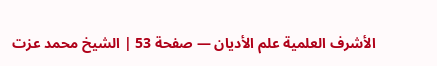الأشرف العلمية علم الأديان — صفحة 53 | الشيخ محمد عزت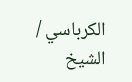الكرباسي / الشيخ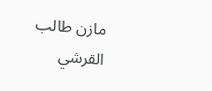مازن طالب القرشي